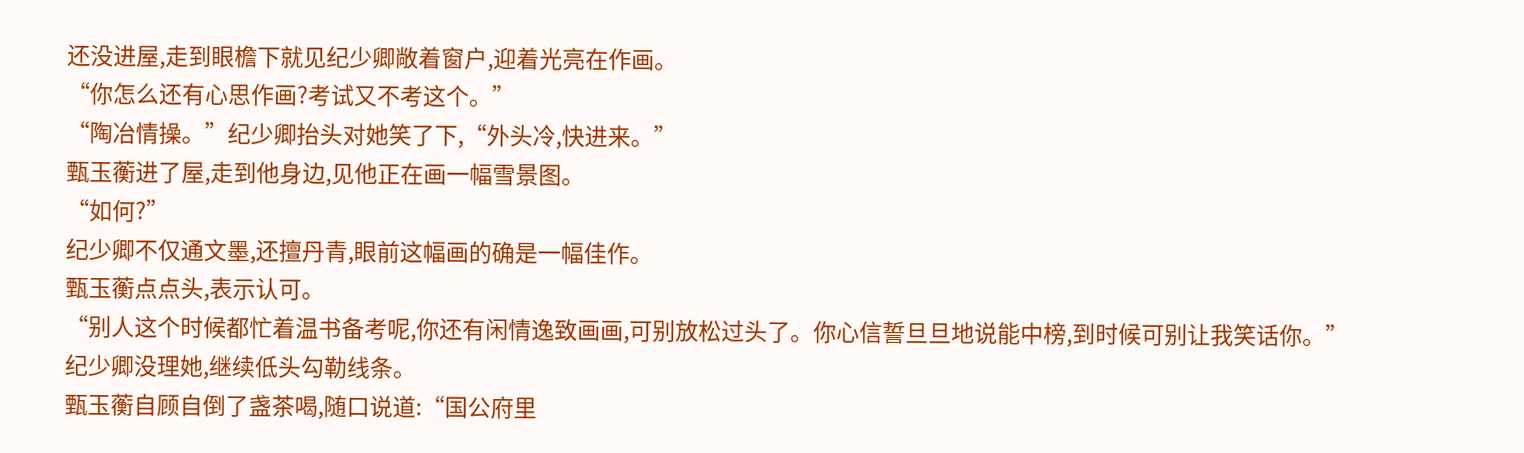还没进屋,走到眼檐下就见纪少卿敞着窗户,迎着光亮在作画。
“你怎么还有心思作画?考试又不考这个。”
“陶冶情操。”纪少卿抬头对她笑了下,“外头冷,快进来。”
甄玉蘅进了屋,走到他身边,见他正在画一幅雪景图。
“如何?”
纪少卿不仅通文墨,还擅丹青,眼前这幅画的确是一幅佳作。
甄玉蘅点点头,表示认可。
“别人这个时候都忙着温书备考呢,你还有闲情逸致画画,可别放松过头了。你心信誓旦旦地说能中榜,到时候可别让我笑话你。”
纪少卿没理她,继续低头勾勒线条。
甄玉蘅自顾自倒了盏茶喝,随口说道:“国公府里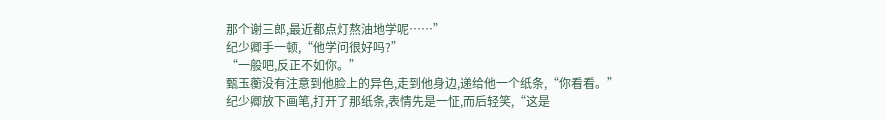那个谢三郎,最近都点灯熬油地学呢……”
纪少卿手一顿,“他学问很好吗?”
“一般吧,反正不如你。”
甄玉蘅没有注意到他脸上的异色,走到他身边,递给他一个纸条,“你看看。”
纪少卿放下画笔,打开了那纸条,表情先是一怔,而后轻笑,“这是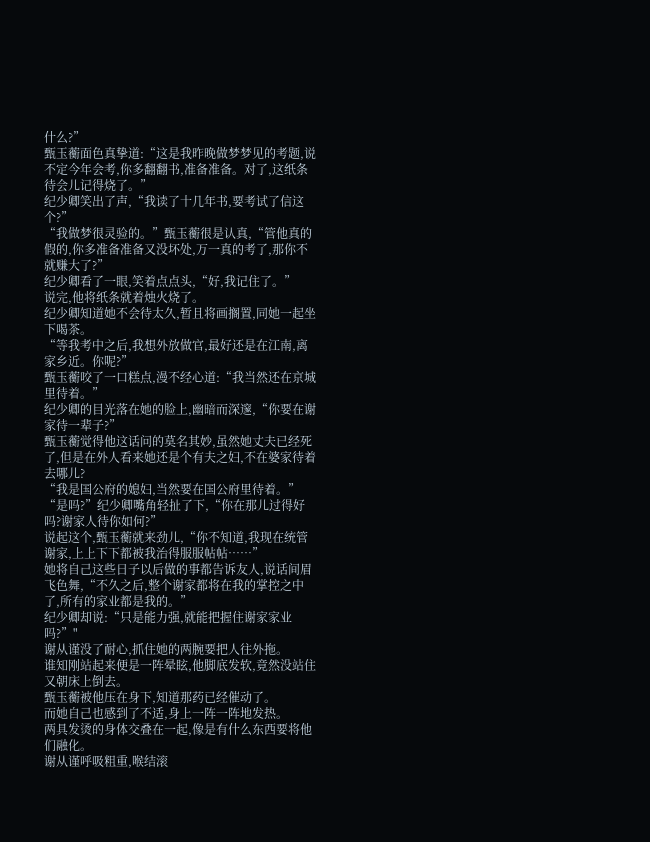什么?”
甄玉蘅面色真挚道:“这是我昨晚做梦梦见的考题,说不定今年会考,你多翻翻书,准备准备。对了,这纸条待会儿记得烧了。”
纪少卿笑出了声,“我读了十几年书,要考试了信这个?”
“我做梦很灵验的。”甄玉蘅很是认真,“管他真的假的,你多准备准备又没坏处,万一真的考了,那你不就赚大了?”
纪少卿看了一眼,笑着点点头,“好,我记住了。”
说完,他将纸条就着烛火烧了。
纪少卿知道她不会待太久,暂且将画搁置,同她一起坐下喝茶。
“等我考中之后,我想外放做官,最好还是在江南,离家乡近。你呢?”
甄玉蘅咬了一口糕点,漫不经心道:“我当然还在京城里待着。”
纪少卿的目光落在她的脸上,幽暗而深邃,“你要在谢家待一辈子?”
甄玉蘅觉得他这话问的莫名其妙,虽然她丈夫已经死了,但是在外人看来她还是个有夫之妇,不在婆家待着去哪儿?
“我是国公府的媳妇,当然要在国公府里待着。”
“是吗?”纪少卿嘴角轻扯了下,“你在那儿过得好吗?谢家人待你如何?”
说起这个,甄玉蘅就来劲儿,“你不知道,我现在统管谢家,上上下下都被我治得服服帖帖……”
她将自己这些日子以后做的事都告诉友人,说话间眉飞色舞,“不久之后,整个谢家都将在我的掌控之中了,所有的家业都是我的。”
纪少卿却说:“只是能力强,就能把握住谢家家业吗?”"
谢从谨没了耐心,抓住她的两腕要把人往外拖。
谁知刚站起来便是一阵晕眩,他脚底发软,竟然没站住又朝床上倒去。
甄玉蘅被他压在身下,知道那药已经催动了。
而她自己也感到了不适,身上一阵一阵地发热。
两具发烫的身体交叠在一起,像是有什么东西要将他们融化。
谢从谨呼吸粗重,喉结滚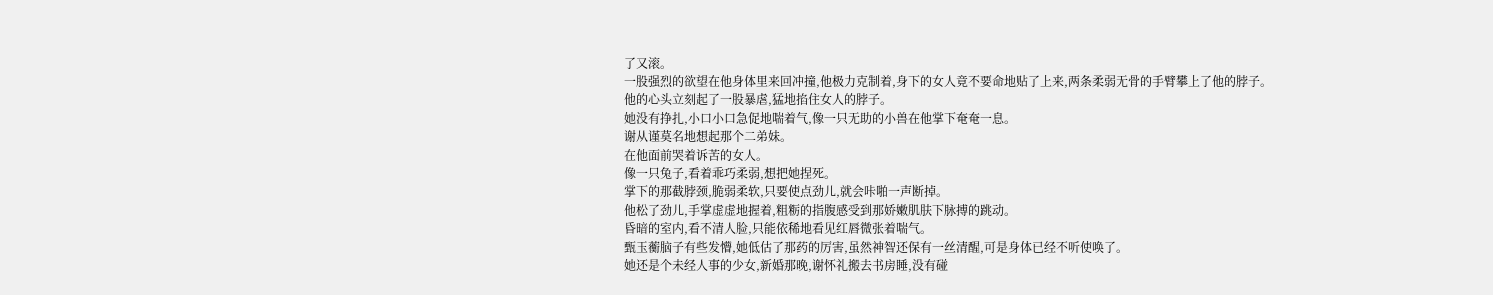了又滚。
一股强烈的欲望在他身体里来回冲撞,他极力克制着,身下的女人竟不要命地贴了上来,两条柔弱无骨的手臂攀上了他的脖子。
他的心头立刻起了一股暴虐,猛地掐住女人的脖子。
她没有挣扎,小口小口急促地喘着气,像一只无助的小兽在他掌下奄奄一息。
谢从谨莫名地想起那个二弟妹。
在他面前哭着诉苦的女人。
像一只兔子,看着乖巧柔弱,想把她捏死。
掌下的那截脖颈,脆弱柔软,只要使点劲儿,就会咔啪一声断掉。
他松了劲儿,手掌虚虚地握着,粗粝的指腹感受到那娇嫩肌肤下脉搏的跳动。
昏暗的室内,看不清人脸,只能依稀地看见红唇微张着喘气。
甄玉蘅脑子有些发懵,她低估了那药的厉害,虽然神智还保有一丝清醒,可是身体已经不听使唤了。
她还是个未经人事的少女,新婚那晚,谢怀礼搬去书房睡,没有碰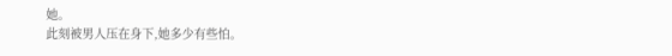她。
此刻被男人压在身下,她多少有些怕。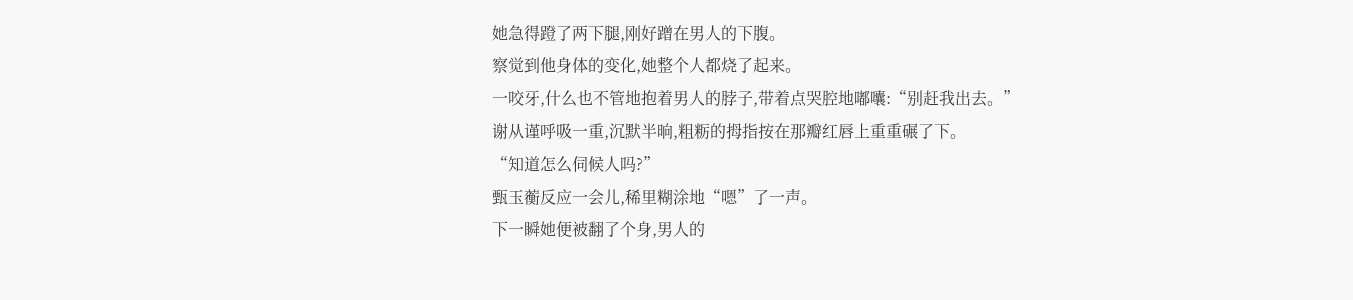她急得蹬了两下腿,刚好蹭在男人的下腹。
察觉到他身体的变化,她整个人都烧了起来。
一咬牙,什么也不管地抱着男人的脖子,带着点哭腔地嘟囔:“别赶我出去。”
谢从谨呼吸一重,沉默半晌,粗粝的拇指按在那瓣红唇上重重碾了下。
“知道怎么伺候人吗?”
甄玉蘅反应一会儿,稀里糊涂地“嗯”了一声。
下一瞬她便被翻了个身,男人的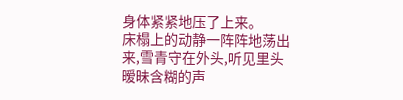身体紧紧地压了上来。
床榻上的动静一阵阵地荡出来,雪青守在外头,听见里头暧昧含糊的声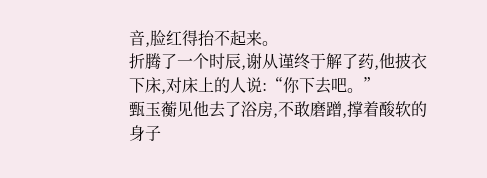音,脸红得抬不起来。
折腾了一个时辰,谢从谨终于解了药,他披衣下床,对床上的人说:“你下去吧。”
甄玉蘅见他去了浴房,不敢磨蹭,撑着酸软的身子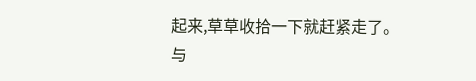起来,草草收拾一下就赶紧走了。
与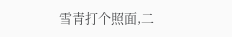雪青打个照面,二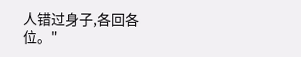人错过身子,各回各位。"